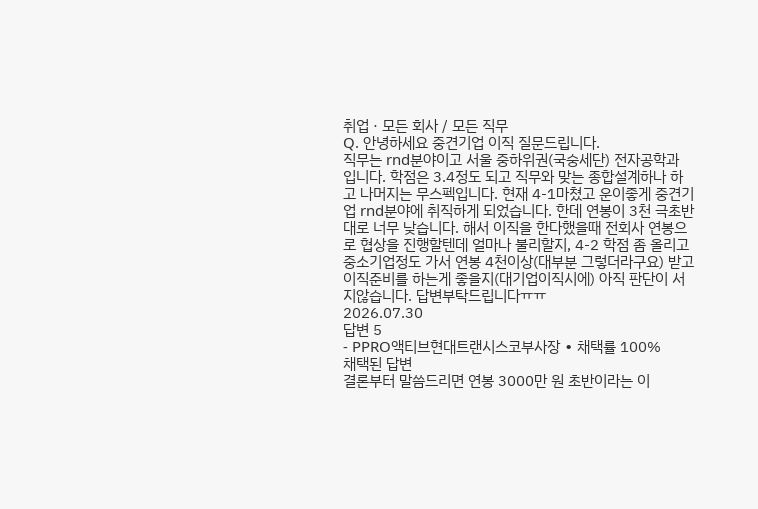취업 · 모든 회사 / 모든 직무
Q. 안녕하세요 중견기업 이직 질문드립니다.
직무는 rnd분야이고 서울 중하위권(국숭세단) 전자공학과 입니다. 학점은 3.4정도 되고 직무와 맞는 종합설계하나 하고 나머지는 무스펙입니다. 현재 4-1마쳤고 운이좋게 중견기업 rnd분야에 취직하게 되었습니다. 한데 연봉이 3천 극초반대로 너무 낮습니다. 해서 이직을 한다했을때 전회사 연봉으로 협상을 진행할텐데 얼마나 불리할지, 4-2 학점 좀 올리고 중소기업정도 가서 연봉 4천이상(대부분 그렇더라구요) 받고 이직준비를 하는게 좋을지(대기업이직시에) 아직 판단이 서지않습니다. 답변부탁드립니다ㅠㅠ
2026.07.30
답변 5
- PPRO액티브현대트랜시스코부사장 ∙ 채택률 100%
채택된 답변
결론부터 말씀드리면 연봉 3000만 원 초반이라는 이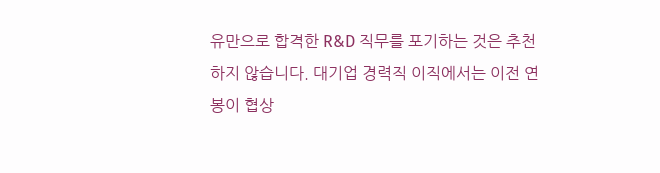유만으로 합격한 R&D 직무를 포기하는 것은 추천하지 않습니다. 대기업 경력직 이직에서는 이전 연봉이 협상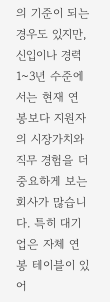의 기준이 되는 경우도 있지만, 신입이나 경력 1~3년 수준에서는 현재 연봉보다 지원자의 시장가치와 직무 경험을 더 중요하게 보는 회사가 많습니다. 특히 대기업은 자체 연봉 테이블이 있어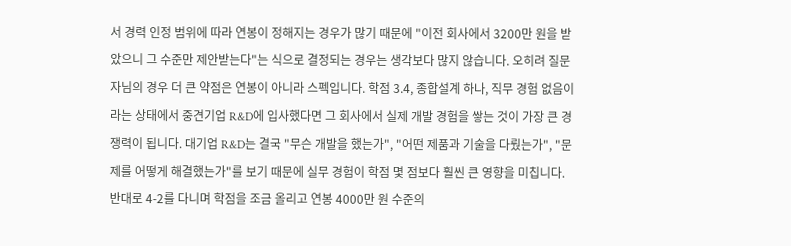서 경력 인정 범위에 따라 연봉이 정해지는 경우가 많기 때문에 "이전 회사에서 3200만 원을 받았으니 그 수준만 제안받는다"는 식으로 결정되는 경우는 생각보다 많지 않습니다. 오히려 질문자님의 경우 더 큰 약점은 연봉이 아니라 스펙입니다. 학점 3.4, 종합설계 하나, 직무 경험 없음이라는 상태에서 중견기업 R&D에 입사했다면 그 회사에서 실제 개발 경험을 쌓는 것이 가장 큰 경쟁력이 됩니다. 대기업 R&D는 결국 "무슨 개발을 했는가", "어떤 제품과 기술을 다뤘는가", "문제를 어떻게 해결했는가"를 보기 때문에 실무 경험이 학점 몇 점보다 훨씬 큰 영향을 미칩니다. 반대로 4-2를 다니며 학점을 조금 올리고 연봉 4000만 원 수준의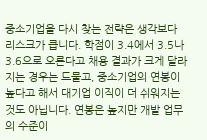중소기업을 다시 찾는 전략은 생각보다 리스크가 큽니다. 학점이 3.4에서 3.5나 3.6으로 오른다고 채용 결과가 크게 달라지는 경우는 드물고, 중소기업의 연봉이 높다고 해서 대기업 이직이 더 쉬워지는 것도 아닙니다. 연봉은 높지만 개발 업무의 수준이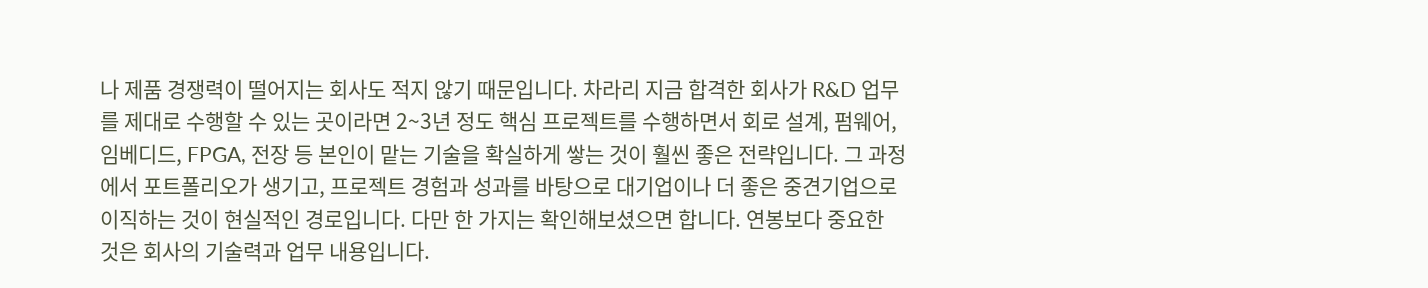나 제품 경쟁력이 떨어지는 회사도 적지 않기 때문입니다. 차라리 지금 합격한 회사가 R&D 업무를 제대로 수행할 수 있는 곳이라면 2~3년 정도 핵심 프로젝트를 수행하면서 회로 설계, 펌웨어, 임베디드, FPGA, 전장 등 본인이 맡는 기술을 확실하게 쌓는 것이 훨씬 좋은 전략입니다. 그 과정에서 포트폴리오가 생기고, 프로젝트 경험과 성과를 바탕으로 대기업이나 더 좋은 중견기업으로 이직하는 것이 현실적인 경로입니다. 다만 한 가지는 확인해보셨으면 합니다. 연봉보다 중요한 것은 회사의 기술력과 업무 내용입니다.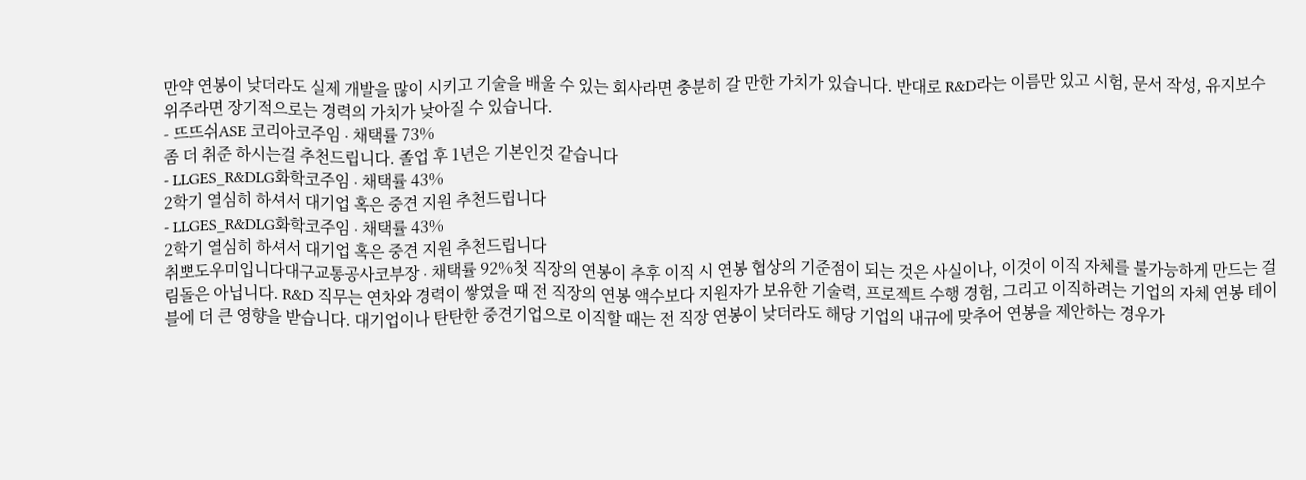만약 연봉이 낮더라도 실제 개발을 많이 시키고 기술을 배울 수 있는 회사라면 충분히 갈 만한 가치가 있습니다. 반대로 R&D라는 이름만 있고 시험, 문서 작성, 유지보수 위주라면 장기적으로는 경력의 가치가 낮아질 수 있습니다.
- 뜨뜨쉬ASE 코리아코주임 ∙ 채택률 73%
좀 더 취준 하시는걸 추천드립니다. 졸업 후 1년은 기본인것 같습니다
- LLGES_R&DLG화학코주임 ∙ 채택률 43%
2학기 열심히 하셔서 대기업 혹은 중견 지원 추천드립니다
- LLGES_R&DLG화학코주임 ∙ 채택률 43%
2학기 열심히 하셔서 대기업 혹은 중견 지원 추천드립니다
취뽀도우미입니다대구교통공사코부장 ∙ 채택률 92%첫 직장의 연봉이 추후 이직 시 연봉 협상의 기준점이 되는 것은 사실이나, 이것이 이직 자체를 불가능하게 만드는 걸림돌은 아닙니다. R&D 직무는 연차와 경력이 쌓였을 때 전 직장의 연봉 액수보다 지원자가 보유한 기술력, 프로젝트 수행 경험, 그리고 이직하려는 기업의 자체 연봉 테이블에 더 큰 영향을 받습니다. 대기업이나 탄탄한 중견기업으로 이직할 때는 전 직장 연봉이 낮더라도 해당 기업의 내규에 맞추어 연봉을 제안하는 경우가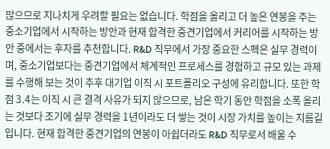많으므로 지나치게 우려할 필요는 없습니다. 학점을 올리고 더 높은 연봉을 주는 중소기업에서 시작하는 방안과 현재 합격한 중견기업에서 커리어를 시작하는 방안 중에서는 후자를 추천합니다. R&D 직무에서 가장 중요한 스펙은 실무 경력이며, 중소기업보다는 중견기업에서 체계적인 프로세스를 경험하고 규모 있는 과제를 수행해 보는 것이 추후 대기업 이직 시 포트폴리오 구성에 유리합니다. 또한 학점 3.4는 이직 시 큰 결격 사유가 되지 않으므로, 남은 학기 동안 학점을 소폭 올리는 것보다 조기에 실무 경력을 1년이라도 더 쌓는 것이 시장 가치를 높이는 지름길입니다. 현재 합격한 중견기업의 연봉이 아쉽더라도 R&D 직무로서 배울 수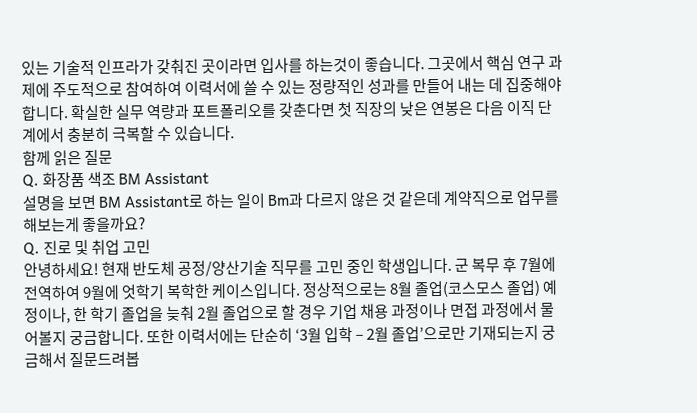있는 기술적 인프라가 갖춰진 곳이라면 입사를 하는것이 좋습니다. 그곳에서 핵심 연구 과제에 주도적으로 참여하여 이력서에 쓸 수 있는 정량적인 성과를 만들어 내는 데 집중해야 합니다. 확실한 실무 역량과 포트폴리오를 갖춘다면 첫 직장의 낮은 연봉은 다음 이직 단계에서 충분히 극복할 수 있습니다.
함께 읽은 질문
Q. 화장품 색조 BM Assistant
설명을 보면 BM Assistant로 하는 일이 Bm과 다르지 않은 것 같은데 계약직으로 업무를 해보는게 좋을까요?
Q. 진로 및 취업 고민
안녕하세요! 현재 반도체 공정/양산기술 직무를 고민 중인 학생입니다. 군 복무 후 7월에 전역하여 9월에 엇학기 복학한 케이스입니다. 정상적으로는 8월 졸업(코스모스 졸업) 예정이나, 한 학기 졸업을 늦춰 2월 졸업으로 할 경우 기업 채용 과정이나 면접 과정에서 물어볼지 궁금합니다. 또한 이력서에는 단순히 ‘3월 입학 – 2월 졸업’으로만 기재되는지 궁금해서 질문드려봅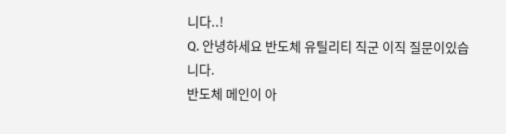니다..!
Q. 안녕하세요 반도체 유틸리티 직군 이직 질문이있습니다.
반도체 메인이 아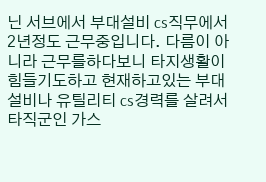닌 서브에서 부대설비 cs직무에서 2년정도 근무중입니다. 다름이 아니라 근무를하다보니 타지생활이 힘들기도하고 현재하고있는 부대설비나 유틸리티 cs경력를 살려서 타직군인 가스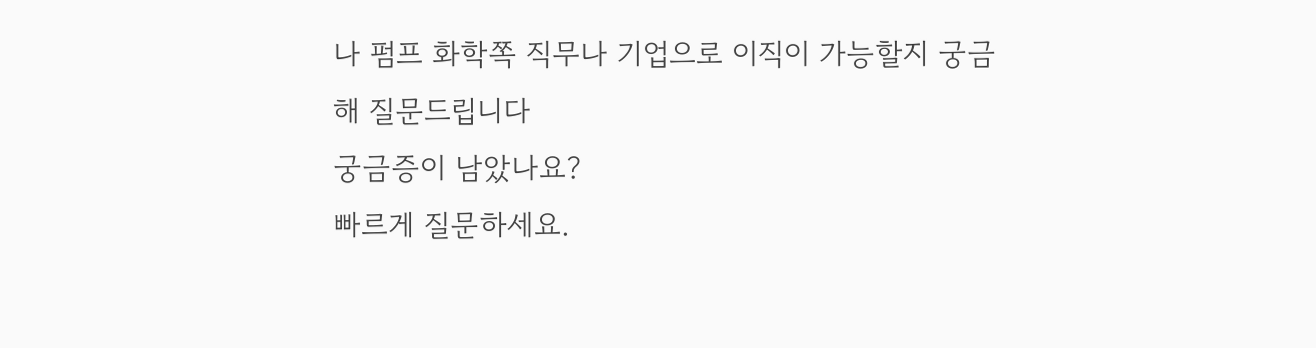나 펌프 화학쪽 직무나 기업으로 이직이 가능할지 궁금해 질문드립니다
궁금증이 남았나요?
빠르게 질문하세요.